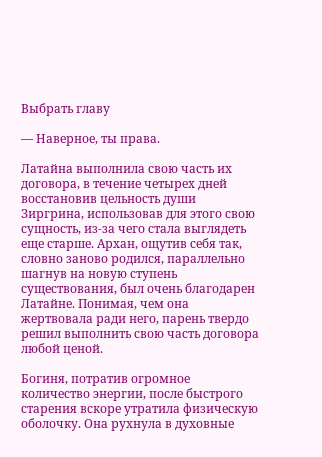Выбрать главу

— Наверное, ты права.

Латайна выполнила свою часть их договора, в течение четырех дней восстановив цельность души Зиргрина, использовав для этого свою сущность, из-за чего стала выглядеть еще старше. Архан, ощутив себя так, словно заново родился, параллельно шагнув на новую ступень существования, был очень благодарен Латайне. Понимая, чем она жертвовала ради него, парень твердо решил выполнить свою часть договора любой ценой.

Богиня, потратив огромное количество энергии, после быстрого старения вскоре утратила физическую оболочку. Она рухнула в духовные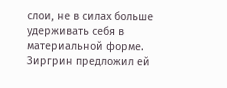слои, не в силах больше удерживать себя в материальной форме. Зиргрин предложил ей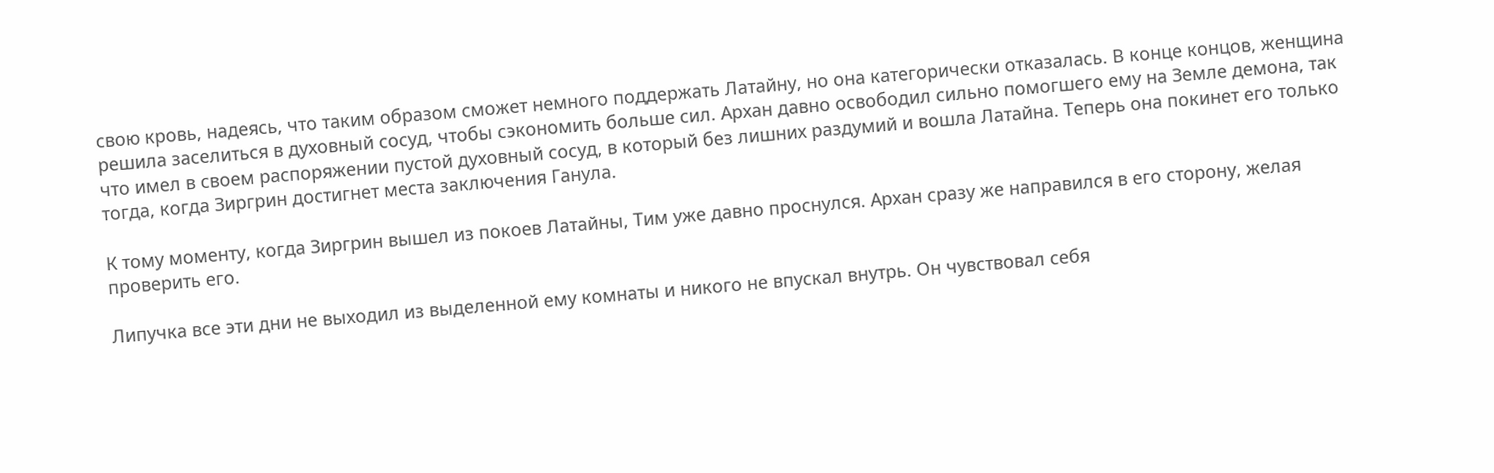свою кровь, надеясь, что таким образом сможет немного поддержать Латайну, но она категорически отказалась. В конце концов, женщина решила заселиться в духовный сосуд, чтобы сэкономить больше сил. Архан давно освободил сильно помогшего ему на Земле демона, так что имел в своем распоряжении пустой духовный сосуд, в который без лишних раздумий и вошла Латайна. Теперь она покинет его только тогда, когда Зиргрин достигнет места заключения Ганула.

К тому моменту, когда Зиргрин вышел из покоев Латайны, Тим уже давно проснулся. Архан сразу же направился в его сторону, желая проверить его.

Липучка все эти дни не выходил из выделенной ему комнаты и никого не впускал внутрь. Он чувствовал себя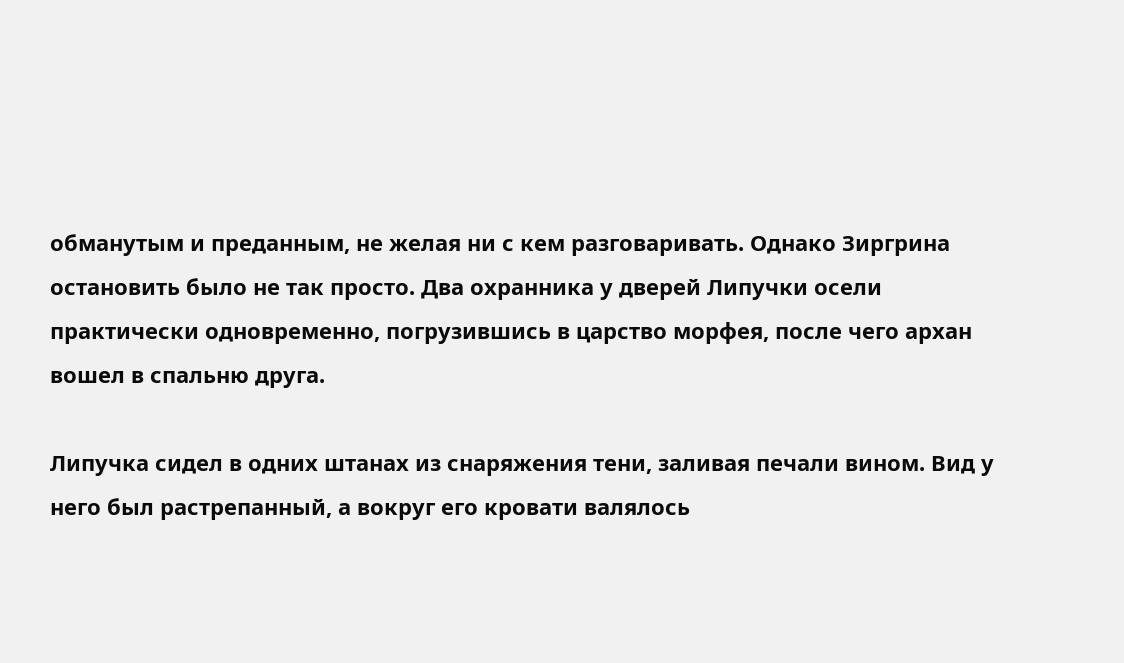обманутым и преданным, не желая ни с кем разговаривать. Однако Зиргрина остановить было не так просто. Два охранника у дверей Липучки осели практически одновременно, погрузившись в царство морфея, после чего архан вошел в спальню друга.

Липучка сидел в одних штанах из снаряжения тени, заливая печали вином. Вид у него был растрепанный, а вокруг его кровати валялось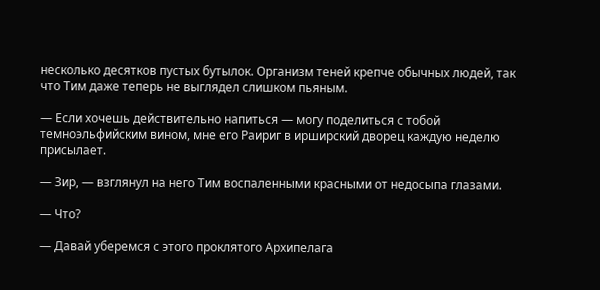несколько десятков пустых бутылок. Организм теней крепче обычных людей, так что Тим даже теперь не выглядел слишком пьяным.

— Если хочешь действительно напиться — могу поделиться с тобой темноэльфийским вином, мне его Раириг в ирширский дворец каждую неделю присылает.

— Зир, — взглянул на него Тим воспаленными красными от недосыпа глазами.

— Что?

— Давай уберемся с этого проклятого Архипелага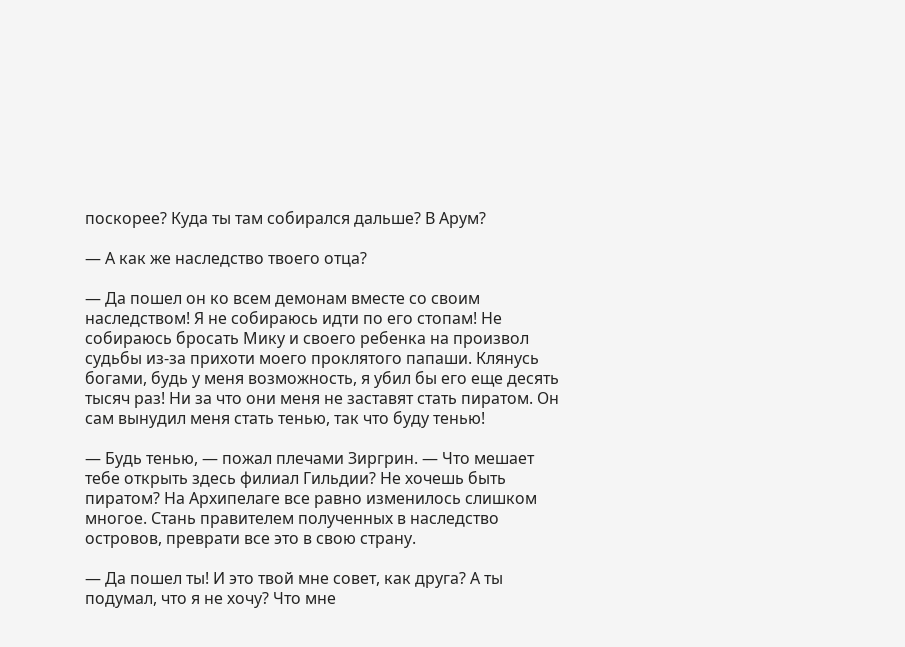поскорее? Куда ты там собирался дальше? В Арум?

— А как же наследство твоего отца?

— Да пошел он ко всем демонам вместе со своим наследством! Я не собираюсь идти по его стопам! Не собираюсь бросать Мику и своего ребенка на произвол судьбы из-за прихоти моего проклятого папаши. Клянусь богами, будь у меня возможность, я убил бы его еще десять тысяч раз! Ни за что они меня не заставят стать пиратом. Он сам вынудил меня стать тенью, так что буду тенью!

— Будь тенью, — пожал плечами Зиргрин. — Что мешает тебе открыть здесь филиал Гильдии? Не хочешь быть пиратом? На Архипелаге все равно изменилось слишком многое. Стань правителем полученных в наследство островов, преврати все это в свою страну.

— Да пошел ты! И это твой мне совет, как друга? А ты подумал, что я не хочу? Что мне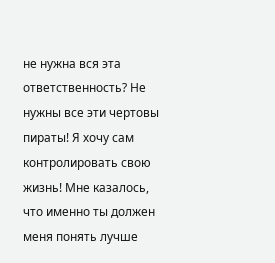не нужна вся эта ответственность? Не нужны все эти чертовы пираты! Я хочу сам контролировать свою жизнь! Мне казалось, что именно ты должен меня понять лучше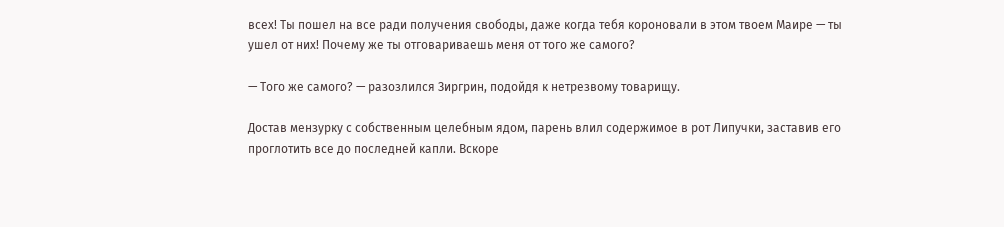всех! Ты пошел на все ради получения свободы, даже когда тебя короновали в этом твоем Маире — ты ушел от них! Почему же ты отговариваешь меня от того же самого?

— Того же самого? — разозлился Зиргрин, подойдя к нетрезвому товарищу.

Достав мензурку с собственным целебным ядом, парень влил содержимое в рот Липучки, заставив его проглотить все до последней капли. Вскоре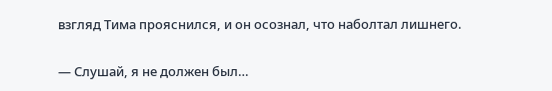взгляд Тима прояснился, и он осознал, что наболтал лишнего.

— Слушай, я не должен был…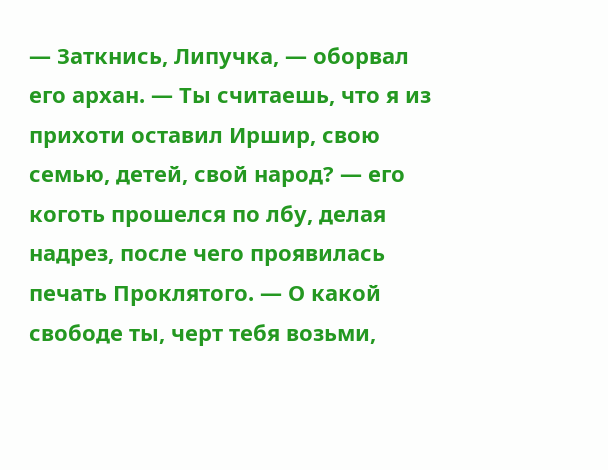— Заткнись, Липучка, — оборвал его архан. — Ты считаешь, что я из прихоти оставил Иршир, свою семью, детей, свой народ? — его коготь прошелся по лбу, делая надрез, после чего проявилась печать Проклятого. — О какой свободе ты, черт тебя возьми,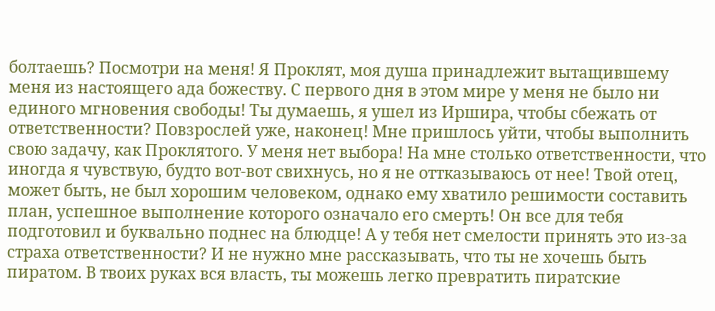болтаешь? Посмотри на меня! Я Проклят, моя душа принадлежит вытащившему меня из настоящего ада божеству. С первого дня в этом мире у меня не было ни единого мгновения свободы! Ты думаешь, я ушел из Иршира, чтобы сбежать от ответственности? Повзрослей уже, наконец! Мне пришлось уйти, чтобы выполнить свою задачу, как Проклятого. У меня нет выбора! На мне столько ответственности, что иногда я чувствую, будто вот-вот свихнусь, но я не оттказываюсь от нее! Твой отец, может быть, не был хорошим человеком, однако ему хватило решимости составить план, успешное выполнение которого означало его смерть! Он все для тебя подготовил и буквально поднес на блюдце! А у тебя нет смелости принять это из-за страха ответственности? И не нужно мне рассказывать, что ты не хочешь быть пиратом. В твоих руках вся власть, ты можешь легко превратить пиратские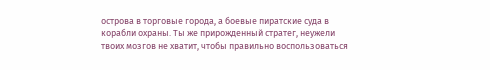острова в торговые города, а боевые пиратские суда в корабли охраны. Ты же прирожденный стратег, неужели твоих мозгов не хватит, чтобы правильно воспользоваться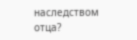наследством отца?